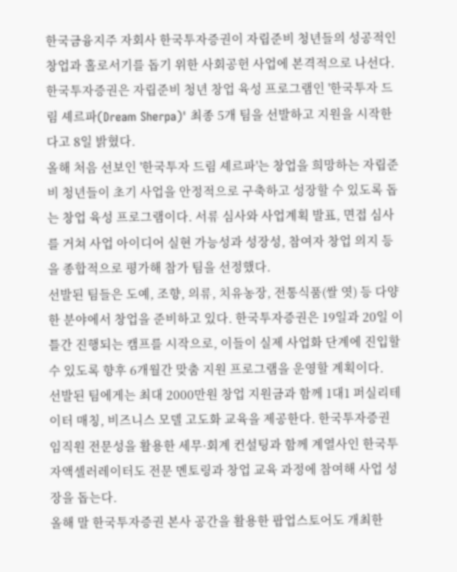한국금융지주 자회사 한국투자증권이 자립준비 청년들의 성공적인 창업과 홀로서기를 돕기 위한 사회공헌 사업에 본격적으로 나선다.
한국투자증권은 자립준비 청년 창업 육성 프로그램인 '한국투자 드림 셰르파(Dream Sherpa)' 최종 5개 팀을 선발하고 지원을 시작한다고 8일 밝혔다.
올해 처음 선보인 '한국투자 드림 셰르파'는 창업을 희망하는 자립준비 청년들이 초기 사업을 안정적으로 구축하고 성장할 수 있도록 돕는 창업 육성 프로그램이다. 서류 심사와 사업계획 발표, 면접 심사를 거쳐 사업 아이디어 실현 가능성과 성장성, 참여자 창업 의지 등을 종합적으로 평가해 참가 팀을 선정했다.
선발된 팀들은 도예, 조향, 의류, 치유농장, 전통식품(쌀 엿) 등 다양한 분야에서 창업을 준비하고 있다. 한국투자증권은 19일과 20일 이틀간 진행되는 캠프를 시작으로, 이들이 실제 사업화 단계에 진입할 수 있도록 향후 6개월간 맞춤 지원 프로그램을 운영할 계획이다.
선발된 팀에게는 최대 2000만원 창업 지원금과 함께 1대1 퍼실리테이터 매칭, 비즈니스 모델 고도화 교육을 제공한다. 한국투자증권 임직원 전문성을 활용한 세무·회계 컨설팅과 함께 계열사인 한국투자액셀러레이터도 전문 멘토링과 창업 교육 과정에 참여해 사업 성장을 돕는다.
올해 말 한국투자증권 본사 공간을 활용한 팝업스토어도 개최한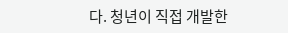다. 청년이 직접 개발한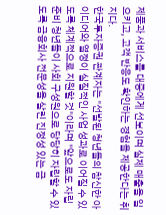제품과 서비스를 대중에게 선보이며 실제 매출을 일으키고, 고객 반응도 확인하는 경험을 제공한다는 취지다.
한국투자증권 관계자는 "선발된 청년들의 참신한 아이디어와 열정이 실질적인 사업 성과로 이어질 수 있도록 체계적으로 지원할 것"이라며 "앞으로도 자립준비 청년들이 사회 구성원으로 당당히 자립할 수 있도록 금융회사 전문성을 살린 진정성 있는 금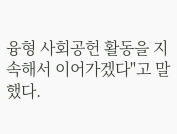융형 사회공헌 활동을 지속해서 이어가겠다"고 말했다.